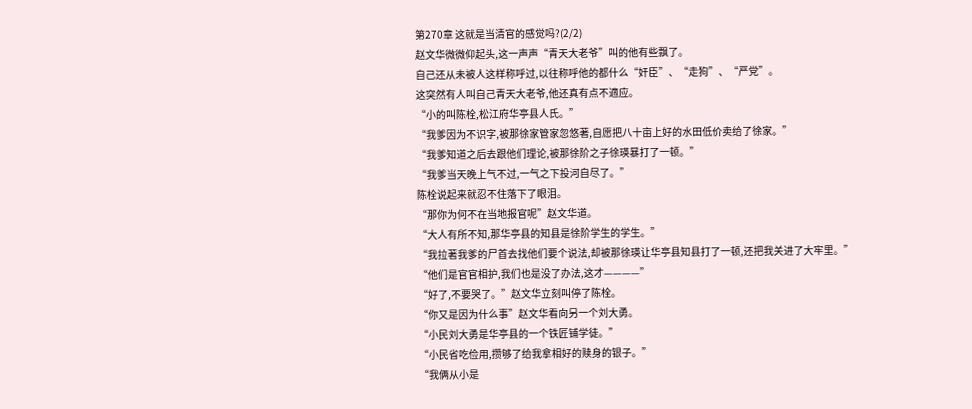第270章 这就是当清官的感觉吗?(2/2)
赵文华微微仰起头,这一声声“青天大老爷”叫的他有些飘了。
自己还从未被人这样称呼过,以往称呼他的都什么“奸臣”、“走狗”、“严党”。
这突然有人叫自己青天大老爷,他还真有点不適应。
“小的叫陈栓,松江府华亭县人氏。”
“我爹因为不识字,被那徐家管家忽悠著,自愿把八十亩上好的水田低价卖给了徐家。”
“我爹知道之后去跟他们理论,被那徐阶之子徐瑛暴打了一顿。”
“我爹当天晚上气不过,一气之下投河自尽了。”
陈栓说起来就忍不住落下了眼泪。
“那你为何不在当地报官呢”赵文华道。
“大人有所不知,那华亭县的知县是徐阶学生的学生。”
“我拉著我爹的尸首去找他们要个说法,却被那徐瑛让华亭县知县打了一顿,还把我关进了大牢里。”
“他们是官官相护,我们也是没了办法,这才————”
“好了,不要哭了。”赵文华立刻叫停了陈栓。
“你又是因为什么事”赵文华看向另一个刘大勇。
“小民刘大勇是华亭县的一个铁匠铺学徒。”
“小民省吃俭用,攒够了给我拿相好的赎身的银子。”
“我俩从小是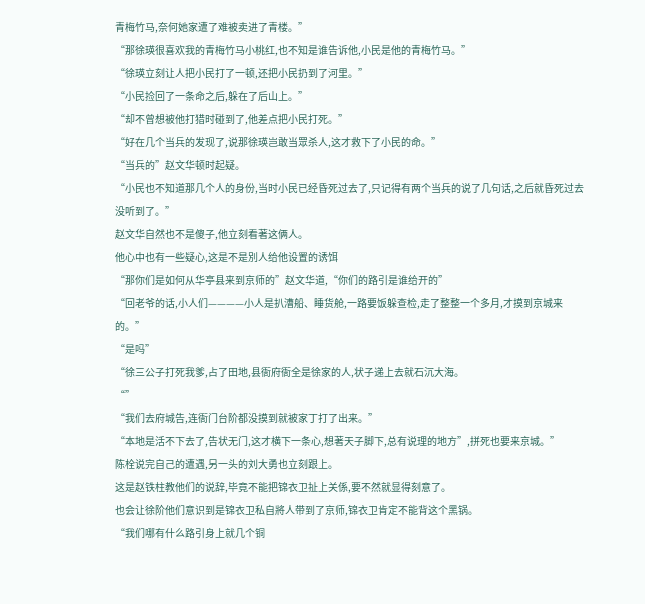青梅竹马,奈何她家遭了难被卖进了青楼。”
“那徐瑛很喜欢我的青梅竹马小桃红,也不知是谁告诉他,小民是他的青梅竹马。”
“徐瑛立刻让人把小民打了一顿,还把小民扔到了河里。”
“小民捡回了一条命之后,躲在了后山上。”
“却不曾想被他打猎时碰到了,他差点把小民打死。”
“好在几个当兵的发现了,说那徐瑛岂敢当眾杀人,这才救下了小民的命。”
“当兵的”赵文华顿时起疑。
“小民也不知道那几个人的身份,当时小民已经昏死过去了,只记得有两个当兵的说了几句话,之后就昏死过去没听到了。”
赵文华自然也不是傻子,他立刻看著这俩人。
他心中也有一些疑心,这是不是別人给他设置的诱饵
“那你们是如何从华亭县来到京师的”赵文华道,“你们的路引是谁给开的”
“回老爷的话,小人们————小人是扒漕船、睡货舱,一路要饭躲查检,走了整整一个多月,才摸到京城来的。”
“是吗”
“徐三公子打死我爹,占了田地,县衙府衙全是徐家的人,状子递上去就石沉大海。
“”
“我们去府城告,连衙门台阶都没摸到就被家丁打了出来。”
“本地是活不下去了,告状无门,这才横下一条心,想著天子脚下,总有说理的地方”,拼死也要来京城。”
陈栓说完自己的遭遇,另一头的刘大勇也立刻跟上。
这是赵铁柱教他们的说辞,毕竟不能把锦衣卫扯上关係,要不然就显得刻意了。
也会让徐阶他们意识到是锦衣卫私自將人带到了京师,锦衣卫肯定不能背这个黑锅。
“我们哪有什么路引身上就几个铜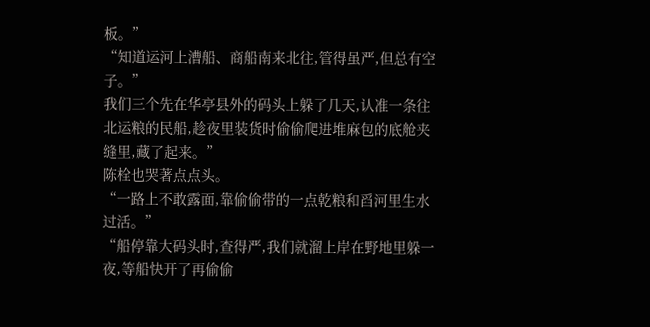板。”
“知道运河上漕船、商船南来北往,管得虽严,但总有空子。”
我们三个先在华亭县外的码头上躲了几天,认准一条往北运粮的民船,趁夜里装货时偷偷爬进堆麻包的底舱夹缝里,藏了起来。”
陈栓也哭著点点头。
“一路上不敢露面,靠偷偷带的一点乾粮和舀河里生水过活。”
“船停靠大码头时,查得严,我们就溜上岸在野地里躲一夜,等船快开了再偷偷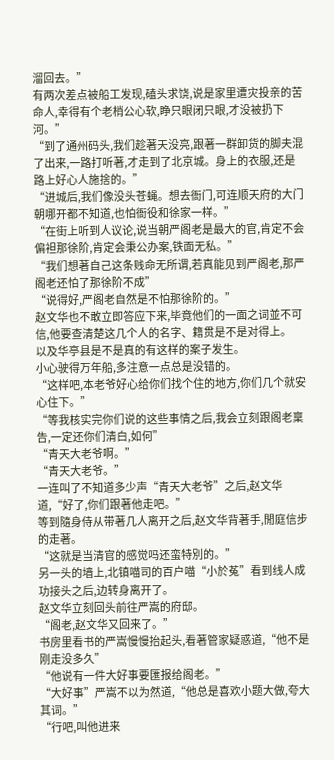溜回去。”
有两次差点被船工发现,磕头求饶,说是家里遭灾投亲的苦命人,幸得有个老梢公心软,睁只眼闭只眼,才没被扔下河。”
“到了通州码头,我们趁著天没亮,跟著一群卸货的脚夫混了出来,一路打听著,才走到了北京城。身上的衣服,还是路上好心人施捨的。”
“进城后,我们像没头苍蝇。想去衙门,可连顺天府的大门朝哪开都不知道,也怕衙役和徐家一样。”
“在街上听到人议论,说当朝严阁老是最大的官,肯定不会偏袒那徐阶,肯定会秉公办案,铁面无私。”
“我们想著自己这条贱命无所谓,若真能见到严阁老,那严阁老还怕了那徐阶不成”
“说得好,严阁老自然是不怕那徐阶的。”
赵文华也不敢立即答应下来,毕竟他们的一面之词並不可信,他要查清楚这几个人的名字、籍贯是不是对得上。
以及华亭县是不是真的有这样的案子发生。
小心驶得万年船,多注意一点总是没错的。
“这样吧,本老爷好心给你们找个住的地方,你们几个就安心住下。”
“等我核实完你们说的这些事情之后,我会立刻跟阁老稟告,一定还你们清白,如何”
“青天大老爷啊。”
“青天大老爷。”
一连叫了不知道多少声“青天大老爷”之后,赵文华道,“好了,你们跟著他走吧。”
等到隨身侍从带著几人离开之后,赵文华背著手,閒庭信步的走著。
“这就是当清官的感觉吗还蛮特別的。”
另一头的墙上,北镇喵司的百户喵“小於菟”看到线人成功接头之后,边转身离开了。
赵文华立刻回头前往严嵩的府邸。
“阁老,赵文华又回来了。”
书房里看书的严嵩慢慢抬起头,看著管家疑惑道,“他不是刚走没多久”
“他说有一件大好事要匯报给阁老。”
“大好事”严嵩不以为然道,“他总是喜欢小题大做,夸大其词。”
“行吧,叫他进来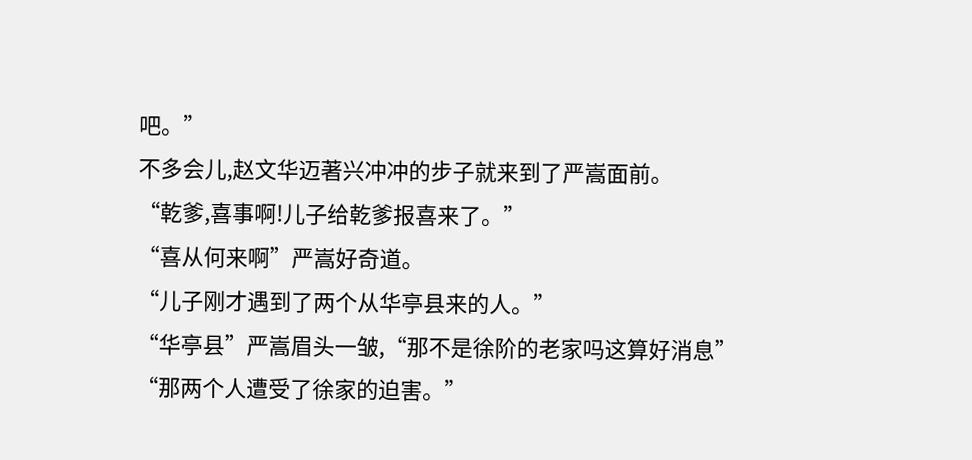吧。”
不多会儿,赵文华迈著兴冲冲的步子就来到了严嵩面前。
“乾爹,喜事啊!儿子给乾爹报喜来了。”
“喜从何来啊”严嵩好奇道。
“儿子刚才遇到了两个从华亭县来的人。”
“华亭县”严嵩眉头一皱,“那不是徐阶的老家吗这算好消息”
“那两个人遭受了徐家的迫害。”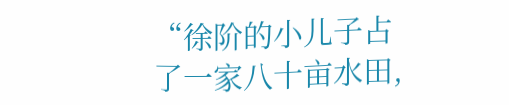“徐阶的小儿子占了一家八十亩水田,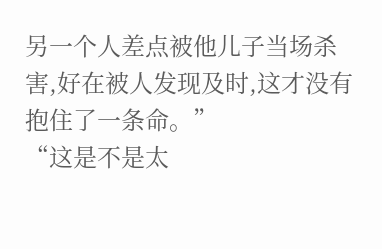另一个人差点被他儿子当场杀害,好在被人发现及时,这才没有抱住了一条命。”
“这是不是太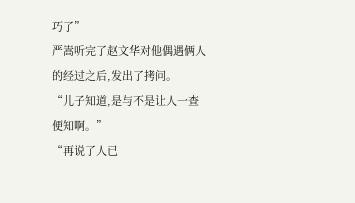巧了”
严嵩听完了赵文华对他偶遇俩人的经过之后,发出了拷问。
“儿子知道,是与不是让人一查便知啊。”
“再说了人已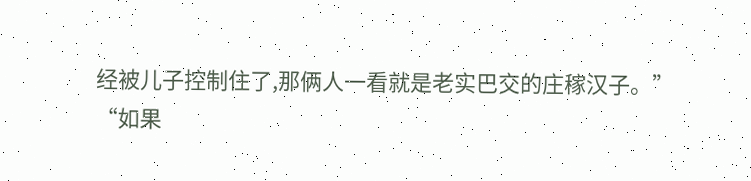经被儿子控制住了,那俩人一看就是老实巴交的庄稼汉子。”
“如果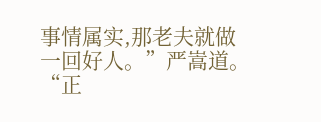事情属实,那老夫就做一回好人。”严嵩道。
“正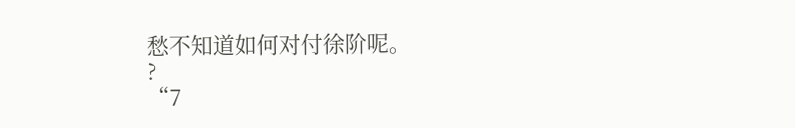愁不知道如何对付徐阶呢。
?
“7